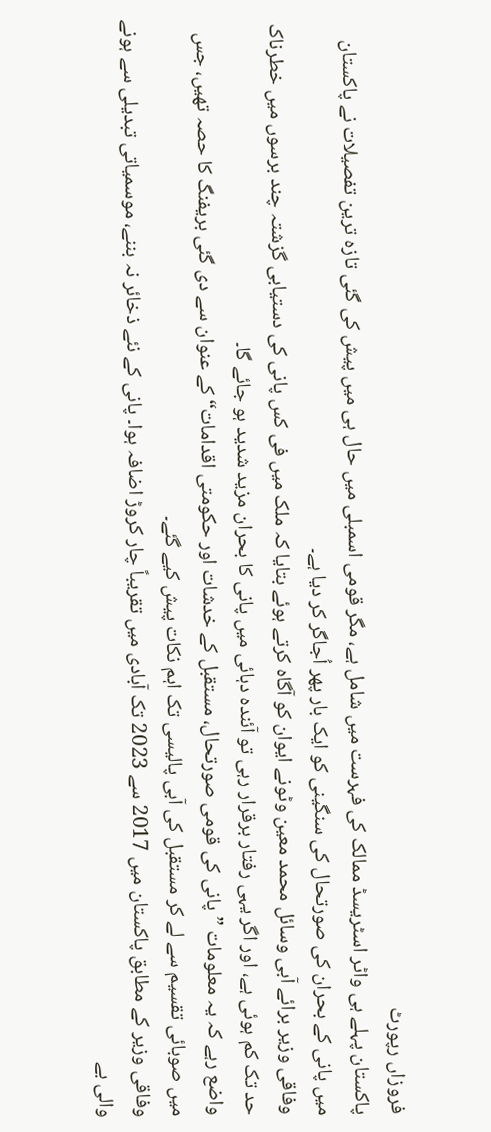فروزاں رپورٹ
پاکستان پہلے ہی واٹر اسٹریسڈ ممالک کی فہرست میں شامل ہے، مگر قومی اسمبلی میں حال ہی میں پیش کی گئی تازہ ترین تفصیلات نے پاکستان میں پانی کے بحران کی صورتحال کی سنگینی کو ایک بار پھر اُجاگر کر دیا ہے۔
وفاقی وزیر برائے آبی وسائل محمد معین وٹونے ایوان کو آگاہ کرتے ہوئے بتایا کہ ملک میں فی کس پانی کی دستیابی گزشتہ چند برسوں میں خطرناک حد تک کم ہوئی ہے، اور اگر یہی رفتار برقرار رہی تو آئندہ دہائی میں پانی کا بحران مزید شدید ہو جائے گا۔
واضع رہے کہ یہ معلومات ”پانی کی قومی صورتحال، مستقبل کے خدشات اور حکومتی اقدامات“ کے عنوان سے دی گئی بریفنگ کا حصہ تھیں، جس میں صوبائی تقسیم سے لے کر مستقبل کی آبی پالیسی تک اہم نکات پیش کیے گئے۔
وفاقی وزیر کے مطابق پاکستان میں 2017 سے 2023 تک آبادی میں تقریباً چار کروڑ اضافہ ہوا۔ پانی کے نئے ذخائر نہ بننے، موسمیاتی تبدیلی سے ہونے والی بے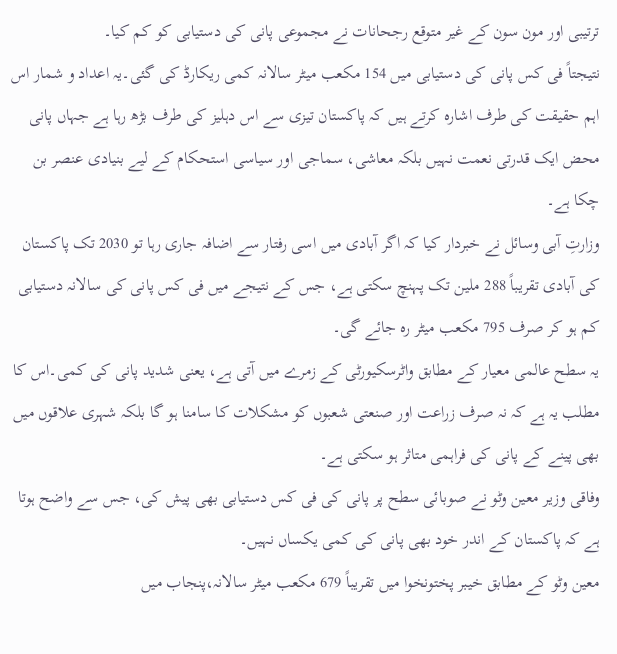ترتیبی اور مون سون کے غیر متوقع رجحانات نے مجموعی پانی کی دستیابی کو کم کیا۔
نتیجتاً فی کس پانی کی دستیابی میں 154 مکعب میٹر سالانہ کمی ریکارڈ کی گئی۔یہ اعداد و شمار اس اہم حقیقت کی طرف اشارہ کرتے ہیں کہ پاکستان تیزی سے اس دہلیز کی طرف بڑھ رہا ہے جہاں پانی محض ایک قدرتی نعمت نہیں بلکہ معاشی، سماجی اور سیاسی استحکام کے لیے بنیادی عنصر بن چکا ہے۔
وزارتِ آبی وسائل نے خبردار کیا کہ اگر آبادی میں اسی رفتار سے اضافہ جاری رہا تو 2030 تک پاکستان کی آبادی تقریباً 288 ملین تک پہنچ سکتی ہے، جس کے نتیجے میں فی کس پانی کی سالانہ دستیابی کم ہو کر صرف 795 مکعب میٹر رہ جائے گی۔
یہ سطح عالمی معیار کے مطابق واٹرسکیورٹی کے زمرے میں آتی ہے، یعنی شدید پانی کی کمی۔اس کا مطلب یہ ہے کہ نہ صرف زراعت اور صنعتی شعبوں کو مشکلات کا سامنا ہو گا بلکہ شہری علاقوں میں بھی پینے کے پانی کی فراہمی متاثر ہو سکتی ہے۔
وفاقی وزیر معین وٹو نے صوبائی سطح پر پانی کی فی کس دستیابی بھی پیش کی، جس سے واضح ہوتا ہے کہ پاکستان کے اندر خود بھی پانی کی کمی یکساں نہیں۔
معین وٹو کے مطابق خیبر پختونخوا میں تقریباً 679 مکعب میٹر سالانہ،پنجاب میں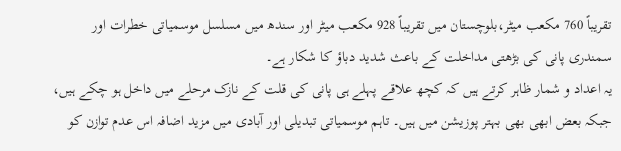تقریباً 760 مکعب میٹر،بلوچستان میں تقریباً 928 مکعب میٹر اور سندھ میں مسلسل موسمیاتی خطرات اور سمندری پانی کی بڑھتی مداخلت کے باعث شدید دباؤ کا شکار ہے۔
یہ اعداد و شمار ظاہر کرتے ہیں کہ کچھ علاقے پہلے ہی پانی کی قلت کے نازک مرحلے میں داخل ہو چکے ہیں، جبکہ بعض ابھی بھی بہتر پوزیشن میں ہیں۔ تاہم موسمیاتی تبدیلی اور آبادی میں مزید اضافہ اس عدم توازن کو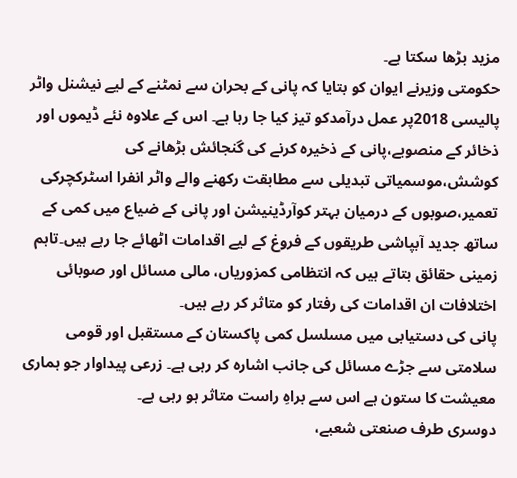مزید بڑھا سکتا ہے۔
حکومتی وزیرنے ایوان کو بتایا کہ پانی کے بحران سے نمٹنے کے لیے نیشنل واٹر پالیسی 2018پر عمل درآمدکو تیز کیا جا رہا ہے۔ اس کے علاوہ نئے ڈیموں اور ذخائر کے منصوبے،پانی کے ذخیرہ کرنے کی گنجائش بڑھانے کی کوشش،موسمیاتی تبدیلی سے مطابقت رکھنے والے واٹر انفرا اسٹرکچرکی تعمیر،صوبوں کے درمیان بہتر کوآرڈینیشن اور پانی کے ضیاع میں کمی کے ساتھ جدید آبپاشی طریقوں کے فروغ کے لیے اقدامات اٹھائے جا رہے ہیں۔تاہم زمینی حقائق بتاتے ہیں کہ انتظامی کمزوریاں، مالی مسائل اور صوبائی اختلافات ان اقدامات کی رفتار کو متاثر کر رہے ہیں۔
پانی کی دستیابی میں مسلسل کمی پاکستان کے مستقبل اور قومی سلامتی سے جڑے مسائل کی جانب اشارہ کر رہی ہے۔ زرعی پیداوار جو ہماری معیشت کا ستون ہے اس سے براہِ راست متاثر ہو رہی ہے۔
دوسری طرف صنعتی شعبے،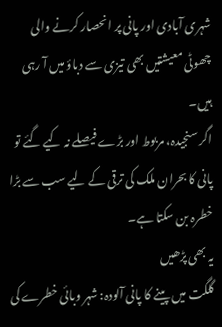شہری آبادی اور پانی پر انحصار کرنے والی چھوٹی معیشتیں بھی تیزی سے دباؤ میں آ رہی ہیں۔
اگر سنجیدہ، مربوط اور بڑے فیصلے نہ کیے گئے تو پانی کا بحران ملک کی ترقی کے لیے سب سے بڑا خطرہ بن سکتا ہے۔
یہ بھی پڑھیں
گلگت میں پینے کا پانی آلودہ: شہر وبائی خطرے کی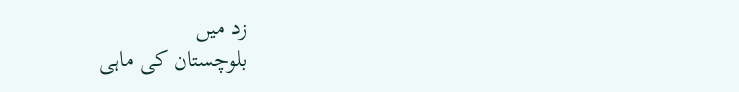زد میں
بلوچستان کی ماہی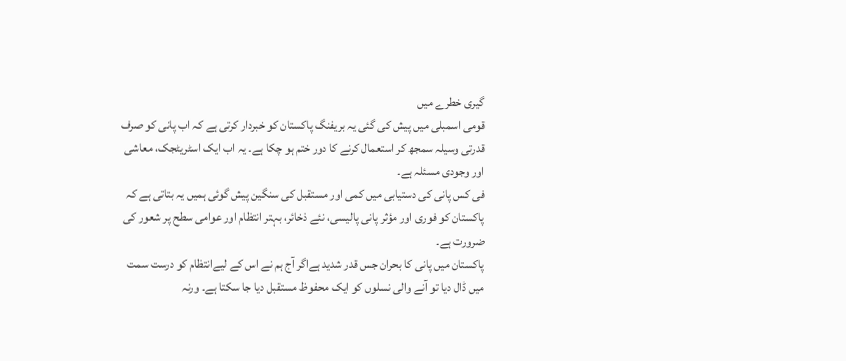گیری خطرے میں
قومی اسمبلی میں پیش کی گئی یہ بریفنگ پاکستان کو خبردار کرتی ہے کہ اب پانی کو صرف قدرتی وسیلہ سمجھ کر استعمال کرنے کا دور ختم ہو چکا ہے۔ یہ اب ایک اسٹریٹجک، معاشی اور وجودی مسئلہ ہے۔
فی کس پانی کی دستیابی میں کمی اور مستقبل کی سنگین پیش گوئی ہمیں یہ بتاتی ہے کہ پاکستان کو فوری اور مؤثر پانی پالیسی، نئے ذخائر، بہتر انتظام اور عوامی سطح پر شعور کی ضرورت ہے۔
پاکستان میں پانی کا بحران جس قدر شدید ہےاگر آج ہم نے اس کے لیےانتظام کو درست سمت میں ڈال دیا تو آنے والی نسلوں کو ایک محفوظ مستقبل دیا جا سکتا ہے۔ ورنہ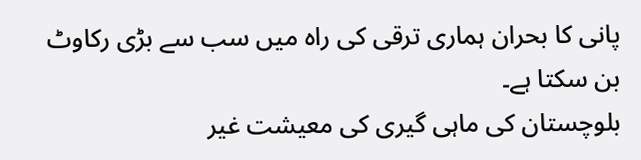پانی کا بحران ہماری ترقی کی راہ میں سب سے بڑی رکاوٹ بن سکتا ہے۔
بلوچستان کی ماہی گیری کی معیشت غیر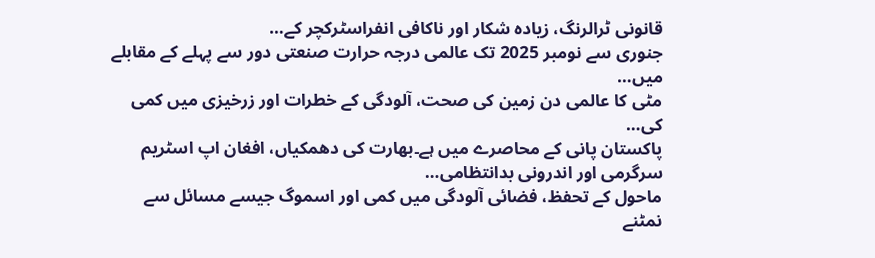قانونی ٹرالرنگ، زیادہ شکار اور ناکافی انفراسٹرکچر کے…
جنوری سے نومبر 2025 تک عالمی درجہ حرارت صنعتی دور سے پہلے کے مقابلے میں…
مٹی کا عالمی دن زمین کی صحت، آلودگی کے خطرات اور زرخیزی میں کمی کی…
پاکستان پانی کے محاصرے میں ہے۔بھارت کی دھمکیاں، افغان اپ اسٹریم سرگرمی اور اندرونی بدانتظامی…
ماحول کے تحفظ، فضائی آلودگی میں کمی اور اسموگ جیسے مسائل سے نمٹنے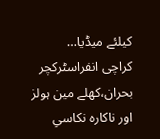کیلئے میڈیا…
کراچی انفراسٹرکچر بحران،کھلے مین ہولز اور ناکارہ نکاسیِ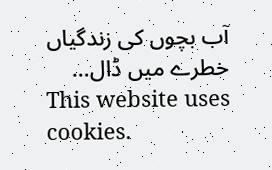آب بچوں کی زندگیاں خطرے میں ڈال…
This website uses cookies.